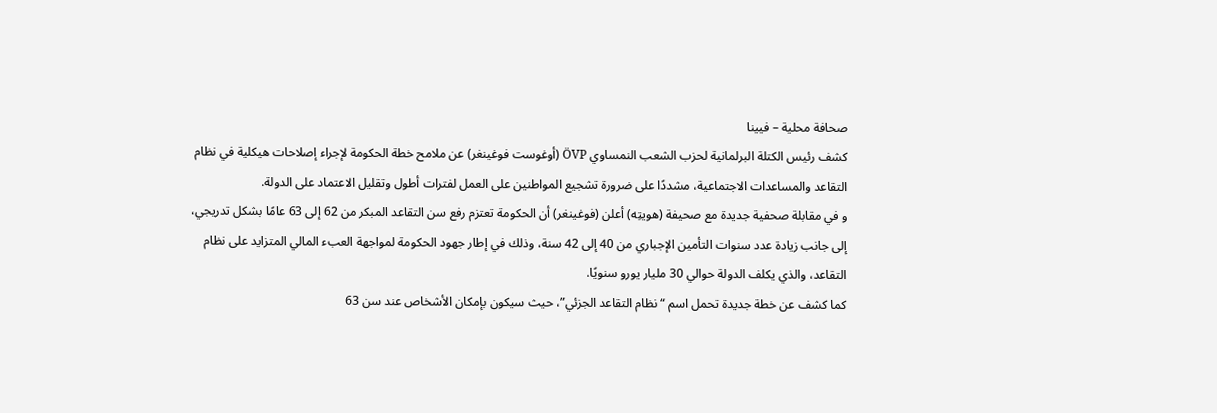صحافة محلية – فيينا
كشف رئيس الكتلة البرلمانية لحزب الشعب النمساوي ÖVP (أوغوست فوغينغر) عن ملامح خطة الحكومة لإجراء إصلاحات هيكلية في نظام التقاعد والمساعدات الاجتماعية، مشددًا على ضرورة تشجيع المواطنين على العمل لفترات أطول وتقليل الاعتماد على الدولة.
و في مقابلة صحفية جديدة مع صحيفة (هويتِه) أعلن (فوغينغر) أن الحكومة تعتزم رفع سن التقاعد المبكر من 62 إلى 63 عامًا بشكل تدريجي، إلى جانب زيادة عدد سنوات التأمين الإجباري من 40 إلى 42 سنة، وذلك في إطار جهود الحكومة لمواجهة العبء المالي المتزايد على نظام التقاعد، والذي يكلف الدولة حوالي 30 مليار يورو سنويًا.
كما كشف عن خطة جديدة تحمل اسم “نظام التقاعد الجزئي”، حيث سيكون بإمكان الأشخاص عند سن 63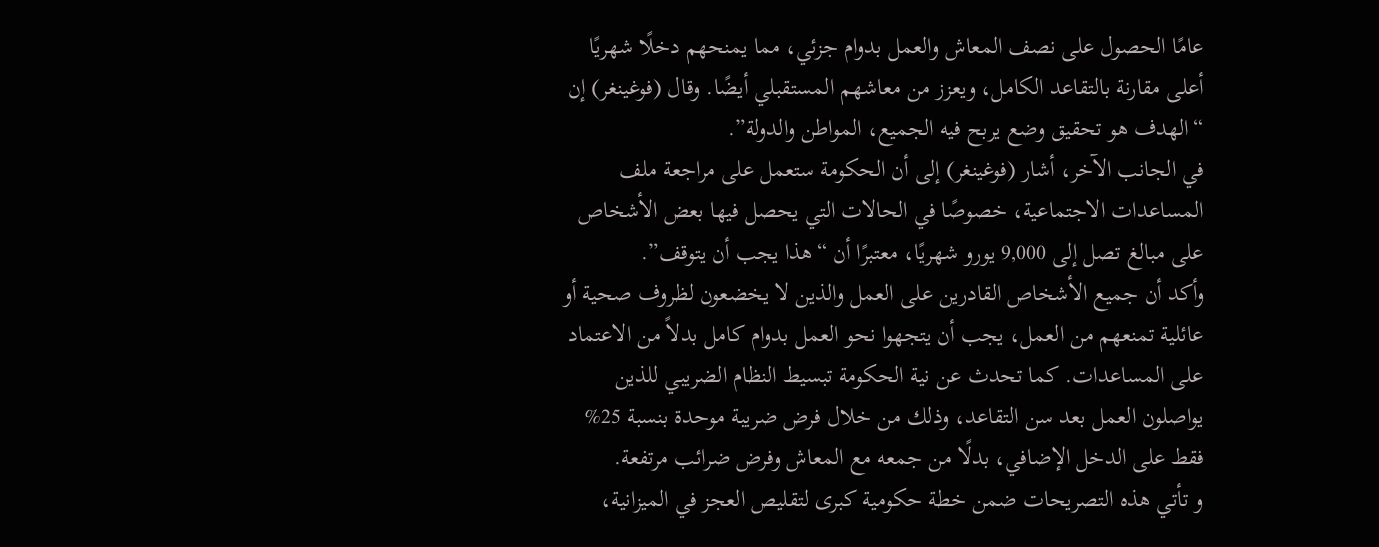عامًا الحصول على نصف المعاش والعمل بدوام جزئي، مما يمنحهم دخلًا شهريًا أعلى مقارنة بالتقاعد الكامل، ويعزز من معاشهم المستقبلي أيضًا. وقال (فوغينغر) إن “الهدف هو تحقيق وضع يربح فيه الجميع، المواطن والدولة”.
في الجانب الآخر، أشار (فوغينغر) إلى أن الحكومة ستعمل على مراجعة ملف المساعدات الاجتماعية، خصوصًا في الحالات التي يحصل فيها بعض الأشخاص على مبالغ تصل إلى 9,000 يورو شهريًا، معتبرًا أن “هذا يجب أن يتوقف”.
وأكد أن جميع الأشخاص القادرين على العمل والذين لا يخضعون لظروف صحية أو عائلية تمنعهم من العمل، يجب أن يتجهوا نحو العمل بدوام كامل بدلاً من الاعتماد على المساعدات. كما تحدث عن نية الحكومة تبسيط النظام الضريبي للذين يواصلون العمل بعد سن التقاعد، وذلك من خلال فرض ضريبة موحدة بنسبة 25% فقط على الدخل الإضافي، بدلًا من جمعه مع المعاش وفرض ضرائب مرتفعة.
و تأتي هذه التصريحات ضمن خطة حكومية كبرى لتقليص العجز في الميزانية،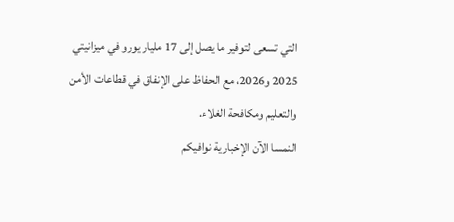التي تسعى لتوفير ما يصل إلى 17 مليار يورو في ميزانيتي 2025 و2026، مع الحفاظ على الإنفاق في قطاعات الأمن والتعليم ومكافحة الغلاء.
النمسا الآن الإخبارية نوافيكم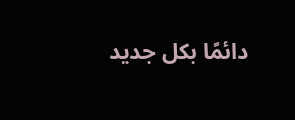دائمًا بكل جديد